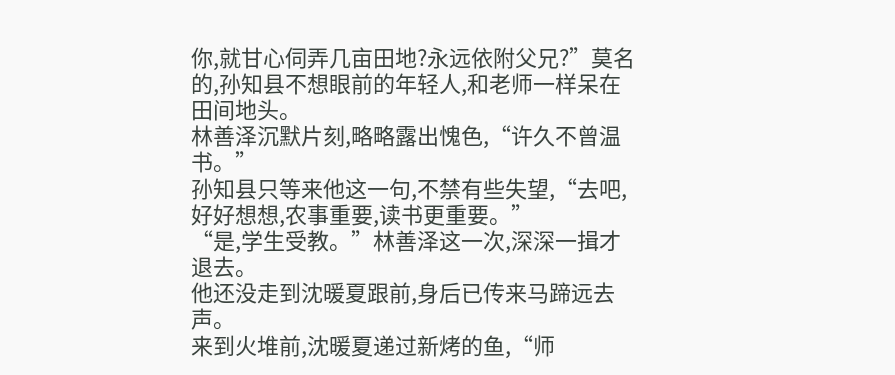你,就甘心伺弄几亩田地?永远依附父兄?”莫名的,孙知县不想眼前的年轻人,和老师一样呆在田间地头。
林善泽沉默片刻,略略露出愧色,“许久不曾温书。”
孙知县只等来他这一句,不禁有些失望,“去吧,好好想想,农事重要,读书更重要。”
“是,学生受教。”林善泽这一次,深深一揖才退去。
他还没走到沈暖夏跟前,身后已传来马蹄远去声。
来到火堆前,沈暖夏递过新烤的鱼,“师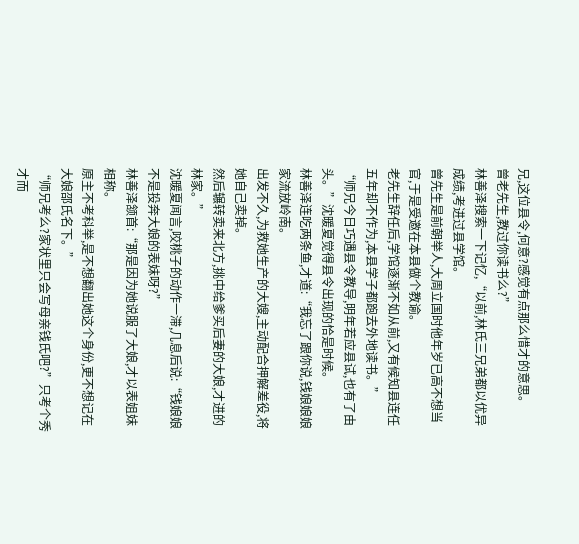兄,这位县令,何意?感觉有点那么惜才的意思。
曾老先生,教过你读书么?”
林善泽搜索一下记忆,“以前,林氏三兄弟都以优异成绩,考进过县学馆。
曾先生是前朝举人,大周立国时他年岁已高不想当官,于是受邀在本县做个教谕。
老先生辞任后,学馆逐渐不如从前,又有候知县连任五年却不作为,本县学子都跑去外地读书。”
“师兄今日巧遇县令教导,明年若应县试,也有了由头。”沈暖夏觉得县令出现的恰是时候。
林善泽连吃两条鱼,才道:“我忘了跟你说,钱娘娘娘家流放岭南。
出发不久,为救她生产的大嫂,主动配合押解差役,将她自己卖掉。
然后辗转卖来北方,挑中给爹买后妻的大娘,才进的林家。”
沈暖夏闻言,咬桃子的动作一滞,几息后说:“钱娘娘不是投奔大娘的表妹呀?”
林善泽颔首:“那是因为她说服了大娘,才以表姐妹相称。
原主不考科举,是不想翻出她这个身份,更不想记在大娘邵氏名下。”
“师兄考么?家状里只会写母亲钱氏吧?”只考个秀才而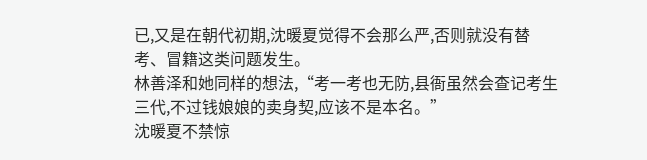已,又是在朝代初期,沈暖夏觉得不会那么严,否则就没有替考、冒籍这类问题发生。
林善泽和她同样的想法,“考一考也无防,县衙虽然会查记考生三代,不过钱娘娘的卖身契,应该不是本名。”
沈暖夏不禁惊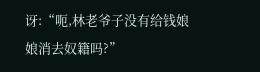讶:“呃,林老爷子没有给钱娘娘消去奴籍吗?”